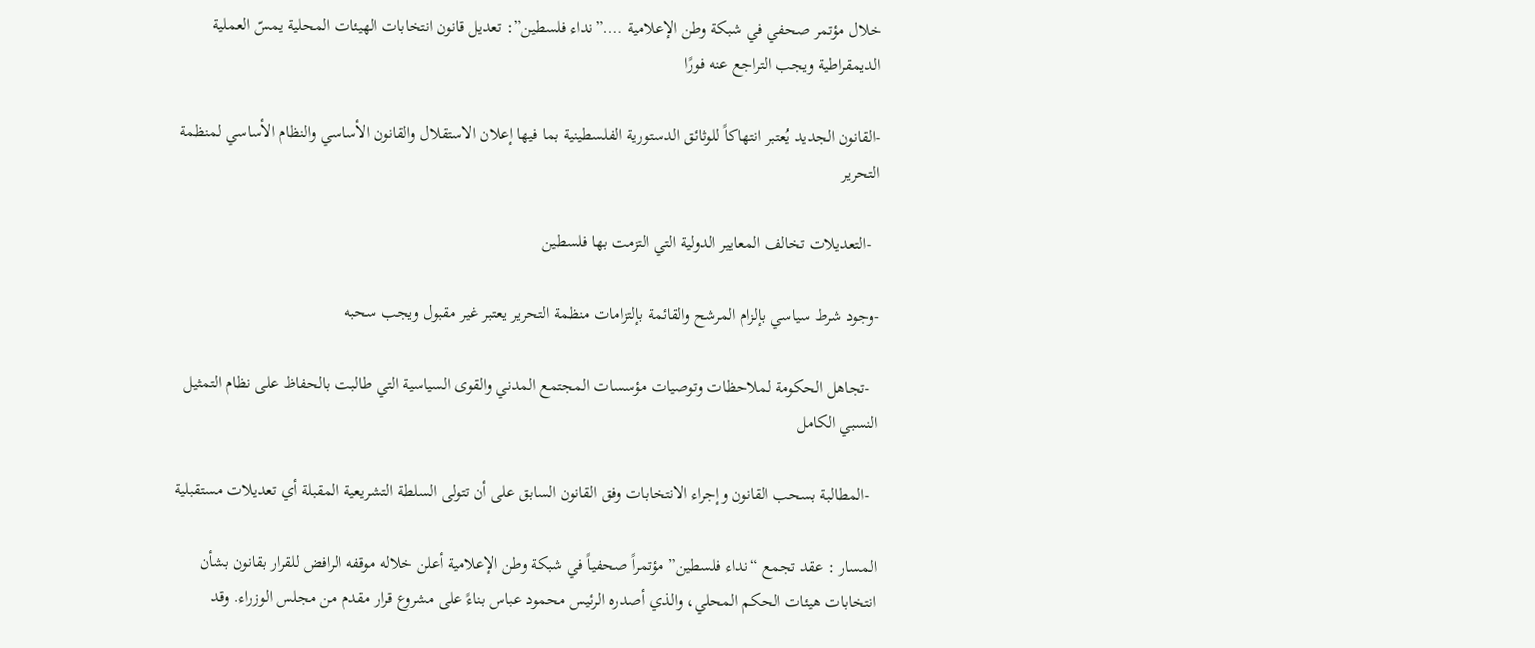خلال مؤتمر صحفي في شبكة وطن الإعلامية ….”نداء فلسطين”: تعديل قانون انتخابات الهيئات المحلية يمسّ العملية الديمقراطية ويجب التراجع عنه فورًا

-القانون الجديد يُعتبر انتهاكاً للوثائق الدستورية الفلسطينية بما فيها إعلان الاستقلال والقانون الأساسي والنظام الأساسي لمنظمة التحرير

  -التعديلات تخالف المعايير الدولية التي التزمت بها فلسطين

-وجود شرط سياسي بإلزام المرشح والقائمة بإلتزامات منظمة التحرير يعتبر غير مقبول ويجب سحبه

  -تجاهل الحكومة لملاحظات وتوصيات مؤسسات المجتمع المدني والقوى السياسية التي طالبت بالحفاظ على نظام التمثيل النسبي الكامل

  -المطالبة بسحب القانون وإجراء الانتخابات وفق القانون السابق على أن تتولى السلطة التشريعية المقبلة أي تعديلات مستقبلية

المسار : عقد تجمع “نداء فلسطين” مؤتمراً صحفياً في شبكة وطن الإعلامية أعلن خلاله موقفه الرافض للقرار بقانون بشأن انتخابات هيئات الحكم المحلي، والذي أصدره الرئيس محمود عباس بناءً على مشروع قرار مقدم من مجلس الوزراء. وقد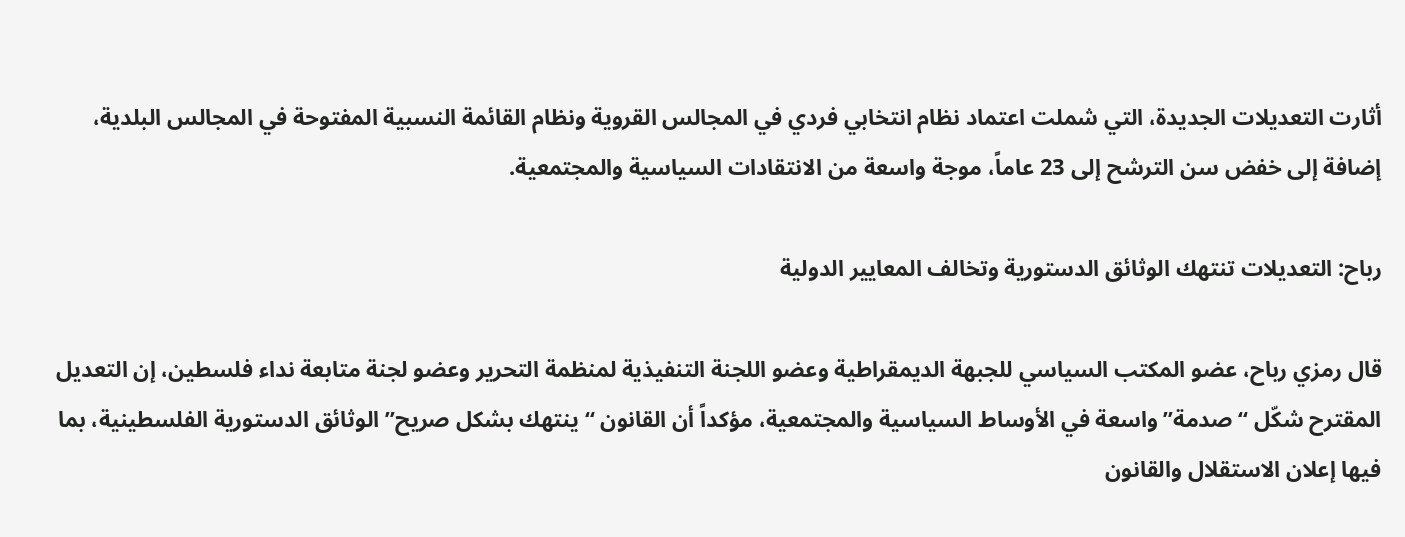أثارت التعديلات الجديدة، التي شملت اعتماد نظام انتخابي فردي في المجالس القروية ونظام القائمة النسبية المفتوحة في المجالس البلدية، إضافة إلى خفض سن الترشح إلى 23 عاماً، موجة واسعة من الانتقادات السياسية والمجتمعية.

رباح: التعديلات تنتهك الوثائق الدستورية وتخالف المعايير الدولية

قال رمزي رباح، عضو المكتب السياسي للجبهة الديمقراطية وعضو اللجنة التنفيذية لمنظمة التحرير وعضو لجنة متابعة نداء فلسطين، إن التعديل المقترح شكّل “صدمة” واسعة في الأوساط السياسية والمجتمعية، مؤكداً أن القانون “ينتهك بشكل صريح” الوثائق الدستورية الفلسطينية، بما فيها إعلان الاستقلال والقانون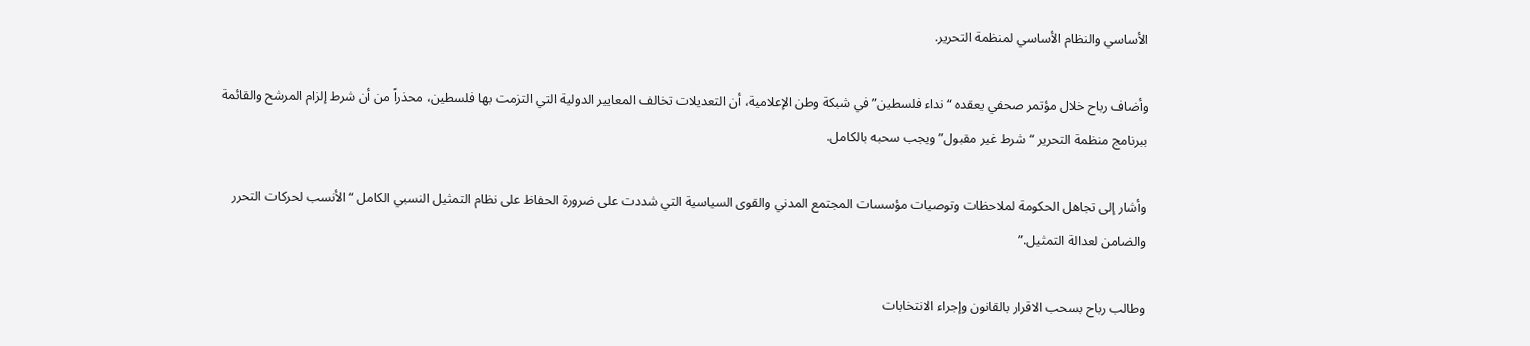الأساسي والنظام الأساسي لمنظمة التحرير.

وأضاف رباح خلال مؤتمر صحفي يعقده “نداء فلسطين” في شبكة وطن الإعلامية، أن التعديلات تخالف المعايير الدولية التي التزمت بها فلسطين، محذراً من أن شرط إلزام المرشح والقائمة ببرنامج منظمة التحرير “شرط غير مقبول” ويجب سحبه بالكامل.

وأشار إلى تجاهل الحكومة لملاحظات وتوصيات مؤسسات المجتمع المدني والقوى السياسية التي شددت على ضرورة الحفاظ على نظام التمثيل النسبي الكامل “الأنسب لحركات التحرر والضامن لعدالة التمثيل.”

وطالب رباح بسحب الاقرار بالقانون وإجراء الانتخابات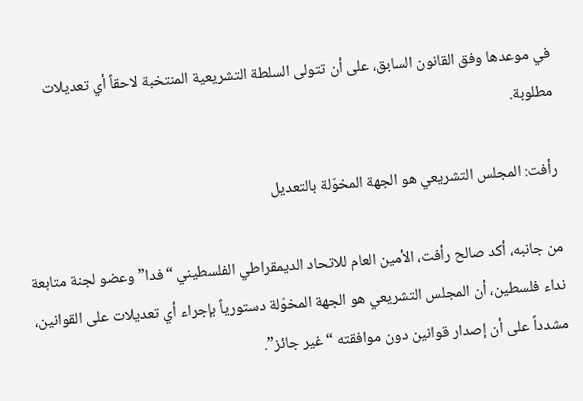في موعدها وفق القانون السابق، على أن تتولى السلطة التشريعية المنتخبة لاحقاً أي تعديلات مطلوبة.

رأفت: المجلس التشريعي هو الجهة المخوّلة بالتعديل

من جانبه، أكد صالح رأفت، الأمين العام للاتحاد الديمقراطي الفلسطيني “فدا” وعضو لجنة متابعة نداء فلسطين، أن المجلس التشريعي هو الجهة المخوّلة دستورياً بإجراء أي تعديلات على القوانين، مشدداً على أن إصدار قوانين دون موافقته “غير جائز”.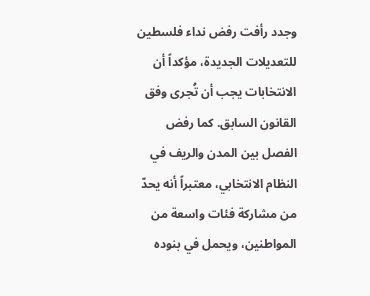وجدد رأفت رفض نداء فلسطين للتعديلات الجديدة، مؤكداً أن الانتخابات يجب أن تُجرى وفق القانون السابق. كما رفض الفصل بين المدن والريف في النظام الانتخابي، معتبراً أنه يحدّ من مشاركة فئات واسعة من المواطنين، ويحمل في بنوده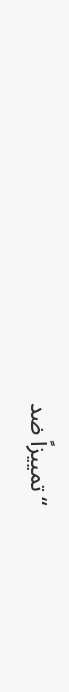“تمييزاً ضد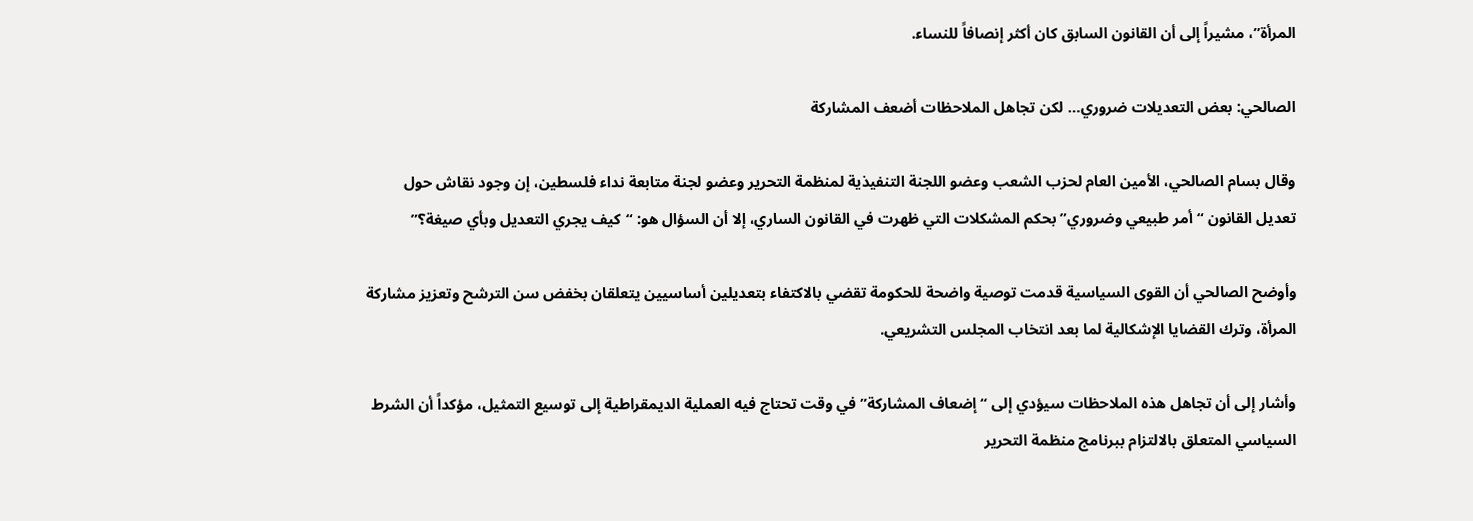المرأة”، مشيراً إلى أن القانون السابق كان أكثر إنصافاً للنساء.

الصالحي: بعض التعديلات ضروري… لكن تجاهل الملاحظات أضعف المشاركة

وقال بسام الصالحي، الأمين العام لحزب الشعب وعضو اللجنة التنفيذية لمنظمة التحرير وعضو لجنة متابعة نداء فلسطين، إن وجود نقاش حول تعديل القانون “أمر طبيعي وضروري” بحكم المشكلات التي ظهرت في القانون الساري، إلا أن السؤال هو: “كيف يجري التعديل وبأي صيغة؟”

وأوضح الصالحي أن القوى السياسية قدمت توصية واضحة للحكومة تقضي بالاكتفاء بتعديلين أساسيين يتعلقان بخفض سن الترشح وتعزيز مشاركة المرأة، وترك القضايا الإشكالية لما بعد انتخاب المجلس التشريعي.

وأشار إلى أن تجاهل هذه الملاحظات سيؤدي إلى “إضعاف المشاركة” في وقت تحتاج فيه العملية الديمقراطية إلى توسيع التمثيل، مؤكداً أن الشرط السياسي المتعلق بالالتزام ببرنامج منظمة التحرير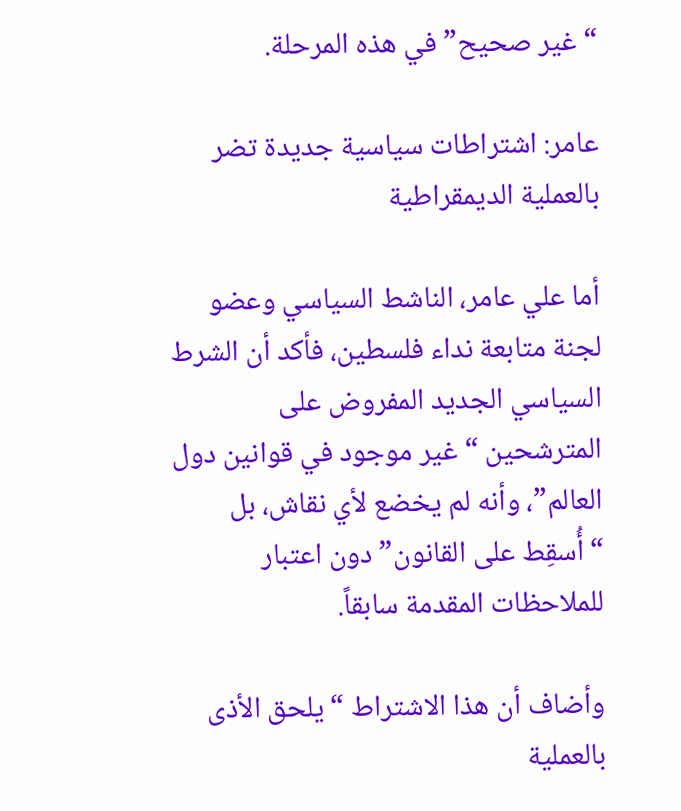“غير صحيح” في هذه المرحلة.

عامر: اشتراطات سياسية جديدة تضر بالعملية الديمقراطية

أما علي عامر، الناشط السياسي وعضو لجنة متابعة نداء فلسطين، فأكد أن الشرط السياسي الجديد المفروض على المترشحين “غير موجود في قوانين دول العالم”، وأنه لم يخضع لأي نقاش، بل “أُسقِط على القانون” دون اعتبار للملاحظات المقدمة سابقاً.

وأضاف أن هذا الاشتراط “يلحق الأذى بالعملية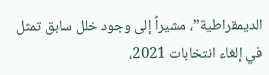الديمقراطية”، مشيراً إلى وجود خلل سابق تمثل في إلغاء انتخابات 2021،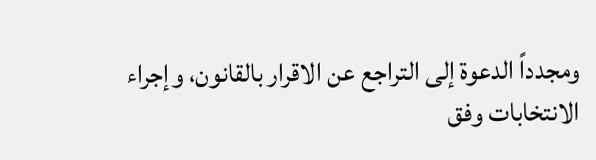ومجدداً الدعوة إلى التراجع عن الاقرار بالقانون، وإجراء الانتخابات وفق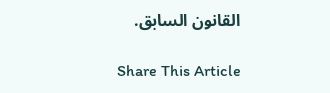القانون السابق.

Share This Article